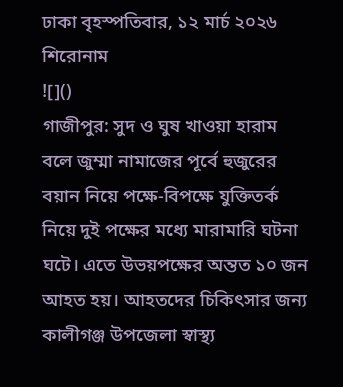ঢাকা বৃহস্পতিবার, ১২ মার্চ ২০২৬
শিরোনাম
![]()
গাজীপুর: সুদ ও ঘুষ খাওয়া হারাম বলে জুম্মা নামাজের পূর্বে হুজুরের বয়ান নিয়ে পক্ষে-বিপক্ষে যুক্তিতর্ক নিয়ে দুই পক্ষের মধ্যে মারামারি ঘটনা ঘটে। এতে উভয়পক্ষের অন্তত ১০ জন আহত হয়। আহতদের চিকিৎসার জন্য কালীগঞ্জ উপজেলা স্বাস্থ্য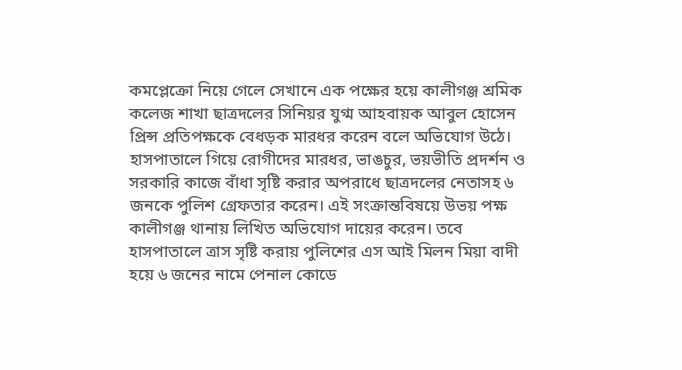কমপ্লেক্রো নিয়ে গেলে সেখানে এক পক্ষের হয়ে কালীগঞ্জ শ্রমিক কলেজ শাখা ছাত্রদলের সিনিয়র যুগ্ম আহবায়ক আবুল হোসেন প্রিন্স প্রতিপক্ষকে বেধড়ক মারধর করেন বলে অভিযোগ উঠে। হাসপাতালে গিয়ে রোগীদের মারধর, ভাঙচুর, ভয়ভীতি প্রদর্শন ও সরকারি কাজে বাঁধা সৃষ্টি করার অপরাধে ছাত্রদলের নেতাসহ ৬ জনকে পুলিশ গ্রেফতার করেন। এই সংক্রান্তবিষয়ে উভয় পক্ষ কালীগঞ্জ থানায় লিখিত অভিযোগ দায়ের করেন। তবে হাসপাতালে ত্রাস সৃষ্টি করায় পুলিশের এস আই মিলন মিয়া বাদী হয়ে ৬ জনের নামে পেনাল কোডে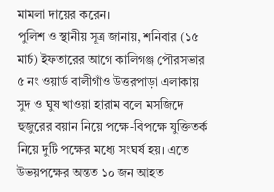মামলা দায়ের করেন।
পুলিশ ও স্থানীয় সূত্র জানায়, শনিবার (১৫ মার্চ) ইফতারের আগে কালিগঞ্জ পৌরসভার ৫ নং ওয়ার্ড বালীগাঁও উত্তরপাড়া এলাকায় সুদ ও ঘুষ খাওয়া হারাম বলে মসজিদে হুজুরের বয়ান নিয়ে পক্ষে-বিপক্ষে যুক্তিতর্ক নিয়ে দুটি পক্ষের মধ্যে সংঘর্ষ হয়। এতে উভয়পক্ষের অন্তত ১০ জন আহত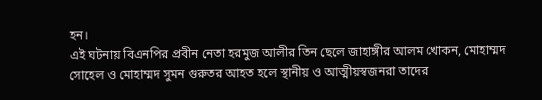হন।
এই ঘটনায় বিএনপির প্রবীন নেতা হরমুজ আলীর তিন ছেলে জাহাঙ্গীর আলম খোকন, মোহাম্মদ সোহেল ও মোহাম্মদ সুমন গুরুতর আহত হলে স্থানীয় ও আত্মীয়স্বজনরা তাদের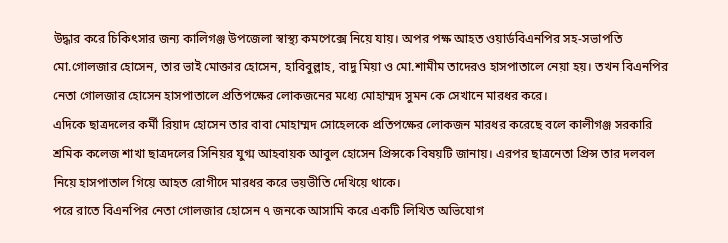উদ্ধার করে চিকিৎসার জন্য কালিগঞ্জ উপজেলা স্বাস্থ্য কমপেক্সে নিয়ে যায়। অপর পক্ষ আহত ওয়ার্ডবিএনপির সহ-সভাপতি মো.গোলজার হোসেন, তার ভাই মোক্তার হোসেন, হাবিবুল্লাহ, বাদু মিয়া ও মো.শামীম তাদেরও হাসপাতালে নেয়া হয়। তখন বিএনপির নেতা গোলজার হোসেন হাসপাতালে প্রতিপক্ষের লোকজনের মধ্যে মোহাম্মদ সুমন কে সেখানে মারধর করে।
এদিকে ছাত্রদলের কর্মী রিয়াদ হোসেন তার বাবা মোহাম্মদ সোহেলকে প্রতিপক্ষের লোকজন মারধর করেছে বলে কালীগঞ্জ সরকারি শ্রমিক কলেজ শাখা ছাত্রদলের সিনিয়র যুগ্ম আহবায়ক আবুল হোসেন প্রিন্সকে বিষয়টি জানায়। এরপর ছাত্রনেতা প্রিন্স তার দলবল নিয়ে হাসপাতাল গিয়ে আহত রোগীদে মারধর করে ভয়ভীতি দেখিয়ে থাকে।
পরে রাতে বিএনপির নেতা গোলজার হোসেন ৭ জনকে আসামি করে একটি লিখিত অভিযোগ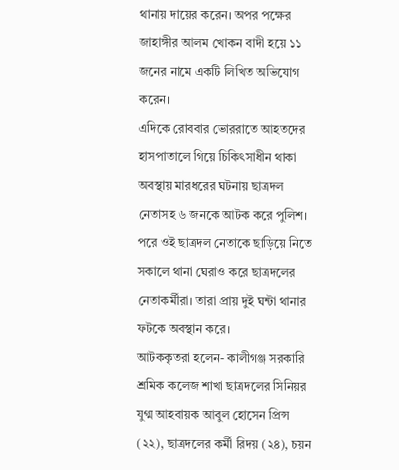থানায় দায়ের করেন। অপর পক্ষের জাহাঙ্গীর আলম খোকন বাদী হয়ে ১১ জনের নামে একটি লিখিত অভিযোগ করেন।
এদিকে রোববার ভোররাতে আহতদের হাসপাতালে গিয়ে চিকিৎসাধীন থাকা অবস্থায় মারধরের ঘটনায় ছাত্রদল নেতাসহ ৬ জনকে আটক করে পুলিশ। পরে ওই ছাত্রদল নেতাকে ছাড়িয়ে নিতে সকালে থানা ঘেরাও করে ছাত্রদলের নেতাকর্মীরা। তারা প্রায় দুই ঘন্টা থানার ফটকে অবস্থান করে।
আটককৃতরা হলেন- কালীগঞ্জ সরকারি শ্রমিক কলেজ শাখা ছাত্রদলের সিনিয়র যুগ্ম আহবায়ক আবুল হোসেন প্রিন্স (২২), ছাত্রদলের কর্মী রিদয় (২৪), চয়ন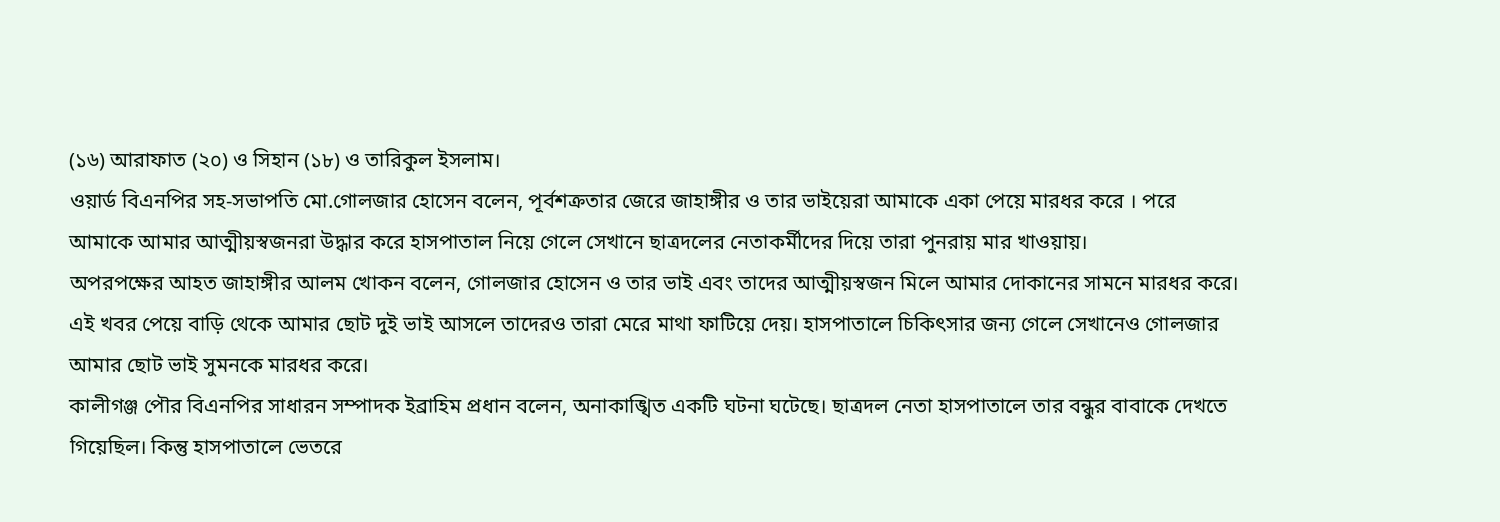(১৬) আরাফাত (২০) ও সিহান (১৮) ও তারিকুল ইসলাম।
ওয়ার্ড বিএনপির সহ-সভাপতি মো.গোলজার হোসেন বলেন, পূর্বশক্রতার জেরে জাহাঙ্গীর ও তার ভাইয়েরা আমাকে একা পেয়ে মারধর করে । পরে আমাকে আমার আত্মীয়স্বজনরা উদ্ধার করে হাসপাতাল নিয়ে গেলে সেখানে ছাত্রদলের নেতাকর্মীদের দিয়ে তারা পুনরায় মার খাওয়ায়।
অপরপক্ষের আহত জাহাঙ্গীর আলম খোকন বলেন, গোলজার হোসেন ও তার ভাই এবং তাদের আত্মীয়স্বজন মিলে আমার দোকানের সামনে মারধর করে। এই খবর পেয়ে বাড়ি থেকে আমার ছোট দুই ভাই আসলে তাদেরও তারা মেরে মাথা ফাটিয়ে দেয়। হাসপাতালে চিকিৎসার জন্য গেলে সেখানেও গোলজার আমার ছোট ভাই সুমনকে মারধর করে।
কালীগঞ্জ পৌর বিএনপির সাধারন সম্পাদক ইব্রাহিম প্রধান বলেন, অনাকাঙ্খিত একটি ঘটনা ঘটেছে। ছাত্রদল নেতা হাসপাতালে তার বন্ধুর বাবাকে দেখতে গিয়েছিল। কিন্তু হাসপাতালে ভেতরে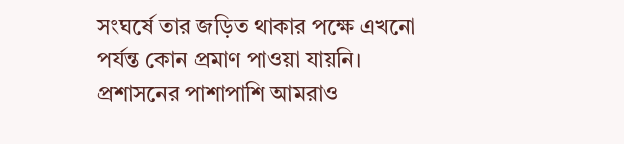সংঘর্ষে তার জড়িত থাকার পক্ষে এখনো পর্যন্ত কোন প্রমাণ পাওয়া যায়নি। প্রশাসনের পাশাপাশি আমরাও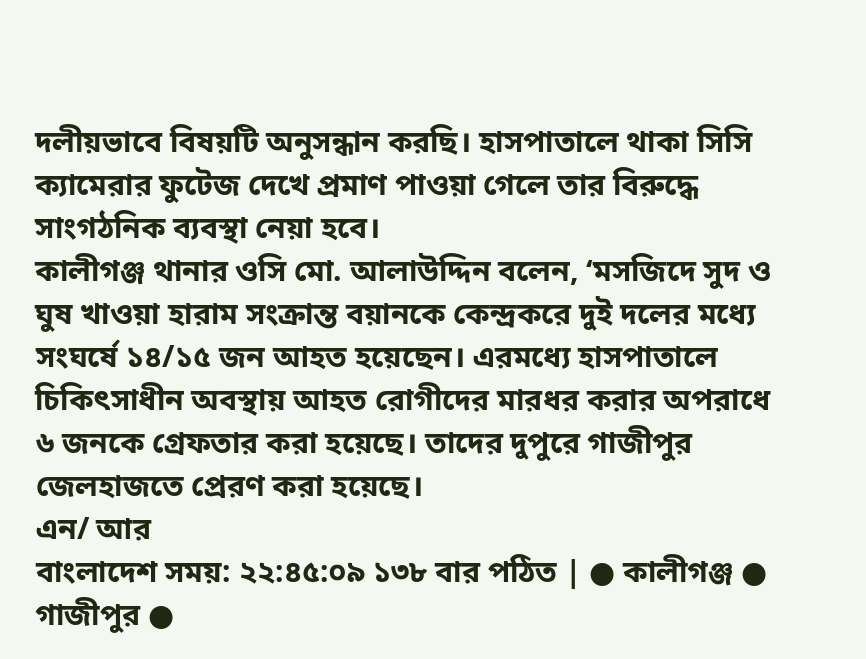দলীয়ভাবে বিষয়টি অনুসন্ধান করছি। হাসপাতালে থাকা সিসি ক্যামেরার ফুটেজ দেখে প্রমাণ পাওয়া গেলে তার বিরুদ্ধে সাংগঠনিক ব্যবস্থা নেয়া হবে।
কালীগঞ্জ থানার ওসি মো. আলাউদ্দিন বলেন, ‘মসজিদে সুদ ও ঘুষ খাওয়া হারাম সংক্রান্ত বয়ানকে কেন্দ্রকরে দুই দলের মধ্যে সংঘর্ষে ১৪/১৫ জন আহত হয়েছেন। এরমধ্যে হাসপাতালে চিকিৎসাধীন অবস্থায় আহত রোগীদের মারধর করার অপরাধে ৬ জনকে গ্রেফতার করা হয়েছে। তাদের দুপুরে গাজীপুর জেলহাজতে প্রেরণ করা হয়েছে।
এন/ আর
বাংলাদেশ সময়: ২২:৪৫:০৯ ১৩৮ বার পঠিত | ● কালীগঞ্জ ● গাজীপুর ●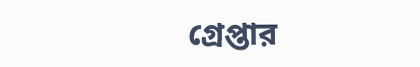গ্রেপ্তার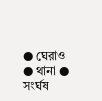● ঘেরাও ● থানা ● সংর্ঘষ